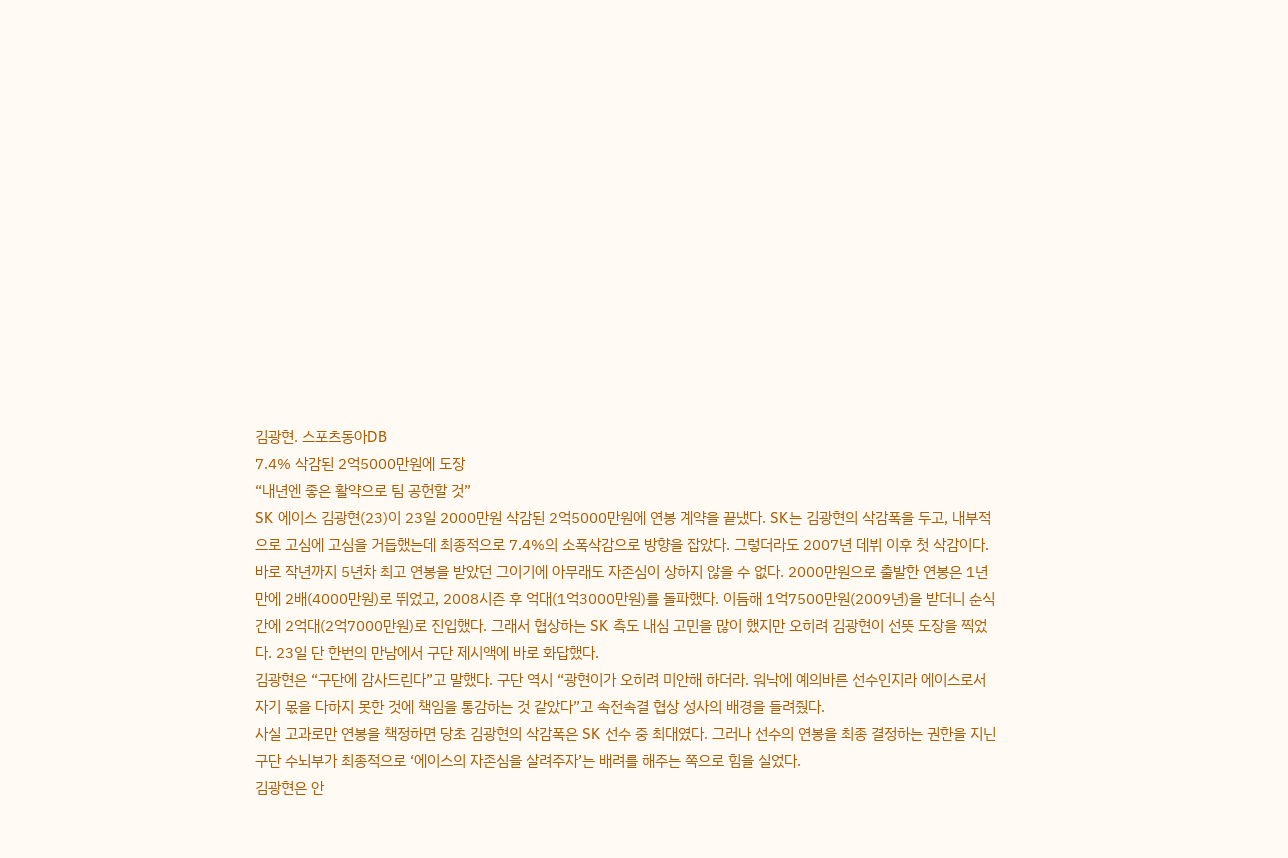김광현. 스포츠동아DB
7.4% 삭감된 2억5000만원에 도장
“내년엔 좋은 활약으로 팀 공헌할 것”
SK 에이스 김광현(23)이 23일 2000만원 삭감된 2억5000만원에 연봉 계약을 끝냈다. SK는 김광현의 삭감폭을 두고, 내부적으로 고심에 고심을 거듭했는데 최종적으로 7.4%의 소폭삭감으로 방향을 잡았다. 그렇더라도 2007년 데뷔 이후 첫 삭감이다. 바로 작년까지 5년차 최고 연봉을 받았던 그이기에 아무래도 자존심이 상하지 않을 수 없다. 2000만원으로 출발한 연봉은 1년 만에 2배(4000만원)로 뛰었고, 2008시즌 후 억대(1억3000만원)를 돌파했다. 이듬해 1억7500만원(2009년)을 받더니 순식간에 2억대(2억7000만원)로 진입했다. 그래서 협상하는 SK 측도 내심 고민을 많이 했지만 오히려 김광현이 선뜻 도장을 찍었다. 23일 단 한번의 만남에서 구단 제시액에 바로 화답했다.
김광현은 “구단에 감사드린다”고 말했다. 구단 역시 “광현이가 오히려 미안해 하더라. 워낙에 예의바른 선수인지라 에이스로서 자기 몫을 다하지 못한 것에 책임을 통감하는 것 같았다”고 속전속결 협상 성사의 배경을 들려줬다.
사실 고과로만 연봉을 책정하면 당초 김광현의 삭감폭은 SK 선수 중 최대였다. 그러나 선수의 연봉을 최종 결정하는 권한을 지닌 구단 수뇌부가 최종적으로 ‘에이스의 자존심을 살려주자’는 배려를 해주는 쪽으로 힘을 실었다.
김광현은 안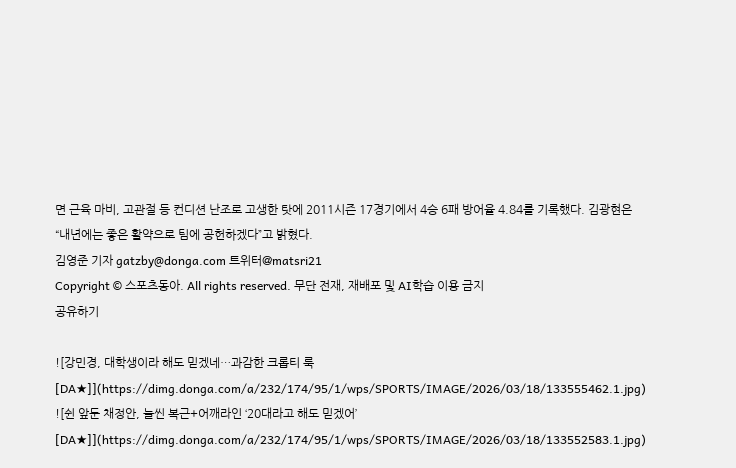면 근육 마비, 고관절 등 컨디션 난조로 고생한 탓에 2011시즌 17경기에서 4승 6패 방어율 4.84를 기록했다. 김광현은 “내년에는 좋은 활약으로 팀에 공헌하겠다”고 밝혔다.
김영준 기자 gatzby@donga.com 트위터@matsri21
Copyright © 스포츠동아. All rights reserved. 무단 전재, 재배포 및 AI학습 이용 금지
공유하기

![강민경, 대학생이라 해도 믿겠네…과감한 크롭티 룩 [DA★]](https://dimg.donga.com/a/232/174/95/1/wps/SPORTS/IMAGE/2026/03/18/133555462.1.jpg)
![쉰 앞둔 채정안, 늘씬 복근+어깨라인 ‘20대라고 해도 믿겠어’ [DA★]](https://dimg.donga.com/a/232/174/95/1/wps/SPORTS/IMAGE/2026/03/18/133552583.1.jpg)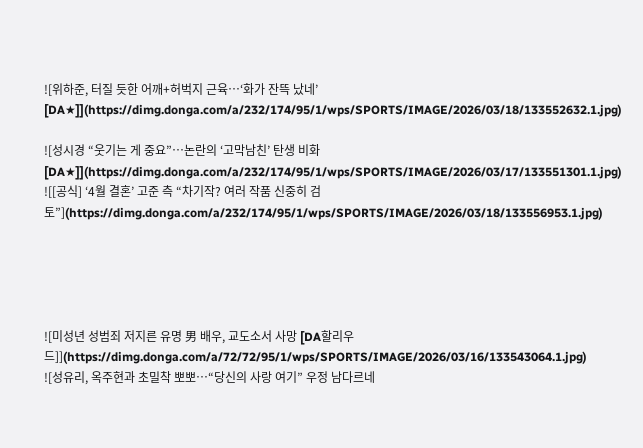![위하준, 터질 듯한 어깨+허벅지 근육…‘화가 잔뜩 났네’ [DA★]](https://dimg.donga.com/a/232/174/95/1/wps/SPORTS/IMAGE/2026/03/18/133552632.1.jpg)

![성시경 “웃기는 게 중요”…논란의 ‘고막남친’ 탄생 비화 [DA★]](https://dimg.donga.com/a/232/174/95/1/wps/SPORTS/IMAGE/2026/03/17/133551301.1.jpg)
![[공식] ‘4월 결혼’ 고준 측 “차기작? 여러 작품 신중히 검토”](https://dimg.donga.com/a/232/174/95/1/wps/SPORTS/IMAGE/2026/03/18/133556953.1.jpg)





![미성년 성범죄 저지른 유명 男 배우, 교도소서 사망 [DA할리우드]](https://dimg.donga.com/a/72/72/95/1/wps/SPORTS/IMAGE/2026/03/16/133543064.1.jpg)
![성유리, 옥주현과 초밀착 뽀뽀…“당신의 사랑 여기” 우정 남다르네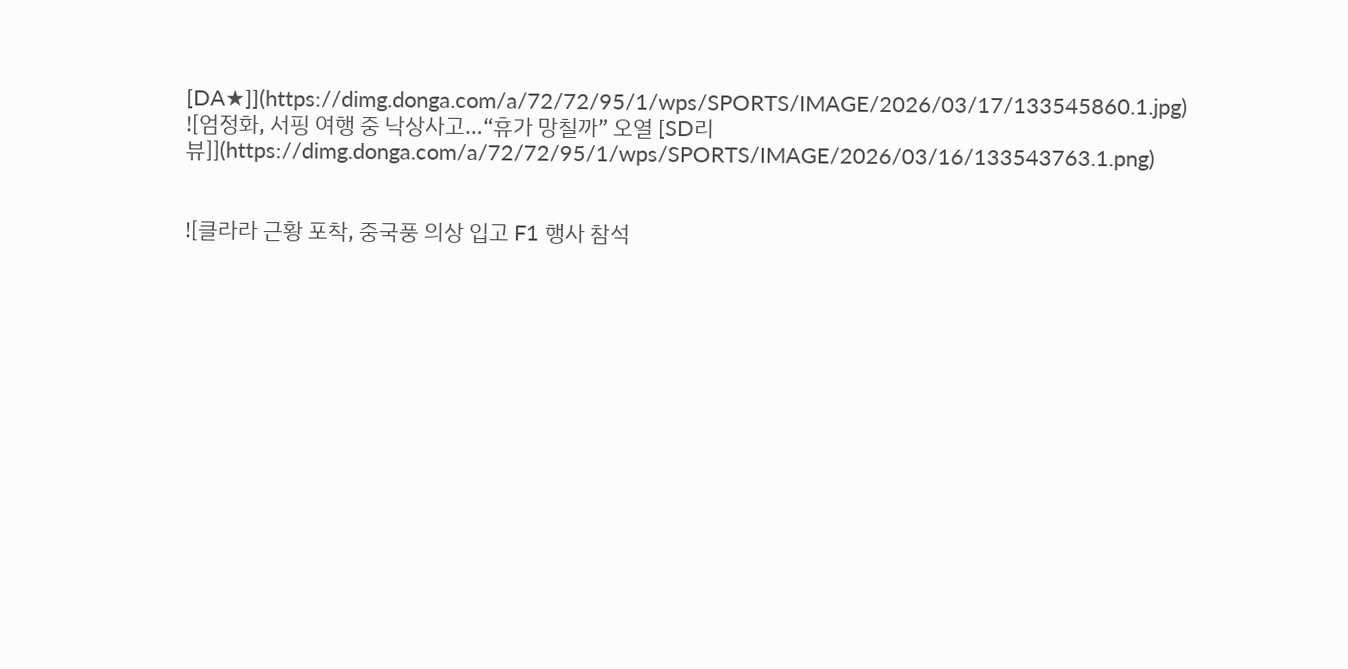[DA★]](https://dimg.donga.com/a/72/72/95/1/wps/SPORTS/IMAGE/2026/03/17/133545860.1.jpg)
![엄정화, 서핑 여행 중 낙상사고…“휴가 망칠까” 오열 [SD리뷰]](https://dimg.donga.com/a/72/72/95/1/wps/SPORTS/IMAGE/2026/03/16/133543763.1.png)


![클라라 근황 포착, 중국풍 의상 입고 F1 행사 참석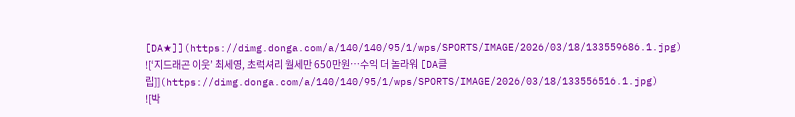[DA★]](https://dimg.donga.com/a/140/140/95/1/wps/SPORTS/IMAGE/2026/03/18/133559686.1.jpg)
![‘지드래곤 이웃’ 최세영, 초럭셔리 월세만 650만원…수익 더 놀라워 [DA클립]](https://dimg.donga.com/a/140/140/95/1/wps/SPORTS/IMAGE/2026/03/18/133556516.1.jpg)
![박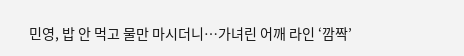민영, 밥 안 먹고 물만 마시더니…가녀린 어깨 라인 ‘깜짝’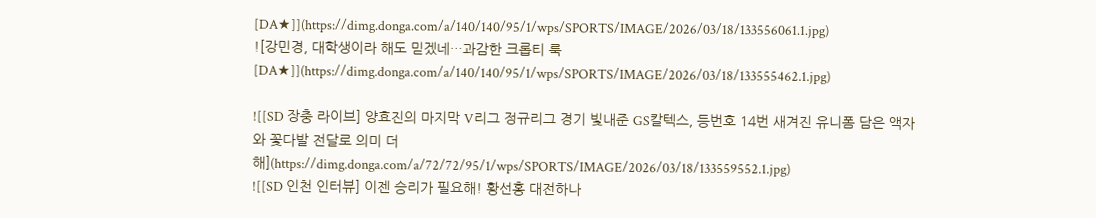[DA★]](https://dimg.donga.com/a/140/140/95/1/wps/SPORTS/IMAGE/2026/03/18/133556061.1.jpg)
![강민경, 대학생이라 해도 믿겠네…과감한 크롭티 룩 [DA★]](https://dimg.donga.com/a/140/140/95/1/wps/SPORTS/IMAGE/2026/03/18/133555462.1.jpg)

![[SD 장충 라이브] 양효진의 마지막 V리그 정규리그 경기 빛내준 GS칼텍스, 등번호 14번 새겨진 유니폼 담은 액자와 꽃다발 전달로 의미 더해](https://dimg.donga.com/a/72/72/95/1/wps/SPORTS/IMAGE/2026/03/18/133559552.1.jpg)
![[SD 인천 인터뷰] 이젠 승리가 필요해! 황선홍 대전하나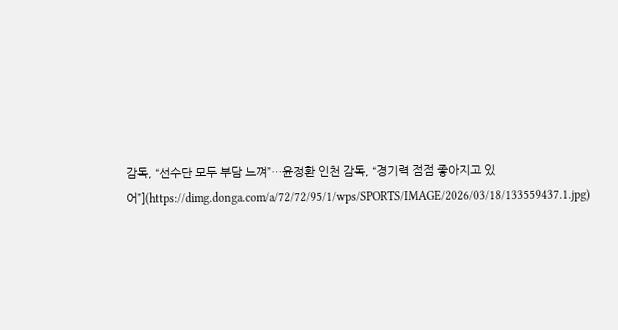감독, “선수단 모두 부담 느껴”…윤정환 인천 감독, “경기력 점점 좋아지고 있어”](https://dimg.donga.com/a/72/72/95/1/wps/SPORTS/IMAGE/2026/03/18/133559437.1.jpg)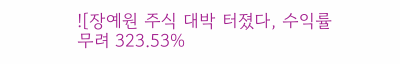![장예원 주식 대박 터졌다, 수익률 무려 323.53%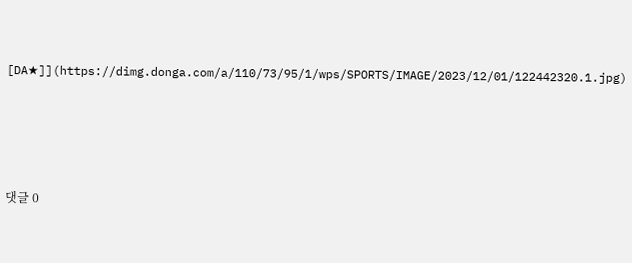[DA★]](https://dimg.donga.com/a/110/73/95/1/wps/SPORTS/IMAGE/2023/12/01/122442320.1.jpg)







댓글 0